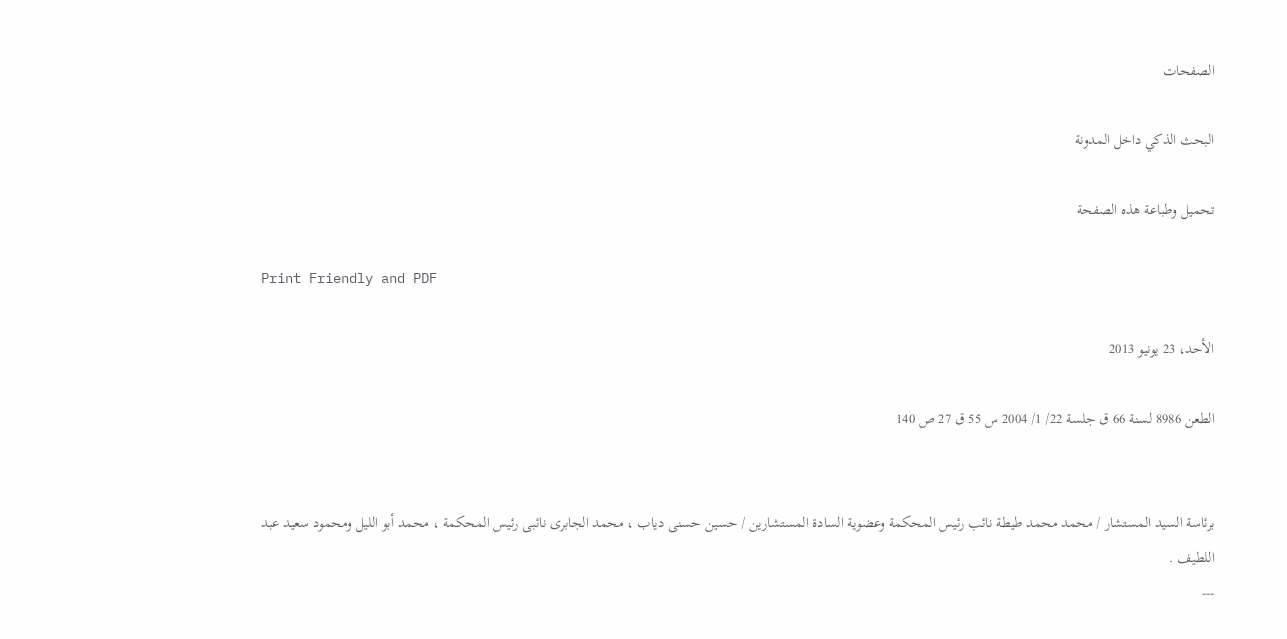الصفحات

البحث الذكي داخل المدونة

تحميل وطباعة هذه الصفحة

Print Friendly and PDF

الأحد، 23 يونيو 2013

الطعن 8986 لسنة 66 ق جلسة 22/ 1/ 2004 س 55 ق 27 ص 140


برئاسة السيد المستشار / محمد محمد طيطة نائب رئيس المحكمة وعضوية السادة المستشارين / حسين حسنى دياب ، محمد الجابرى نائبى رئيس المحكمة ، محمد أبو الليل ومحمود سعيد عبد اللطيف .
---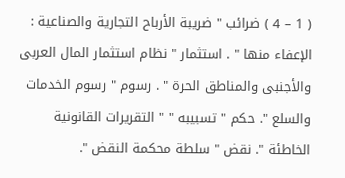( 1 – 4 ) ضرائب " ضريبة الأرباح التجارية والصناعية : الإعفاء منها " . استثمار " نظام استثمار المال العربى والأجنبى والمناطق الحرة " . رسوم " رسوم الخدمات والسلع ". حكم " تسبيبه " " التقريرات القانونية الخاطئة ". نقض " سلطة محكمة النقض ".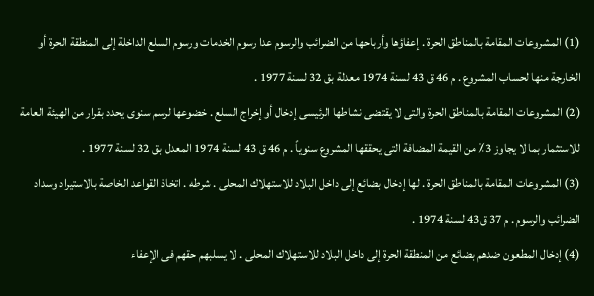(1) المشروعات المقامة بالمناطق الحرة . إعفاؤها وأرباحها من الضرائب والرسوم عدا رسوم الخدمات ورسوم السلع الداخلة إلى المنطقة الحرة أو الخارجة منها لحساب المشروع . م 46 ق 43 لسنة 1974 معدلة بق 32 لسنة 1977 .
(2) المشروعات المقامة بالمناطق الحرة والتى لا يقتضى نشاطها الرئيسى إدخال أو إخراج السلع . خضوعها لرسم سنوى يحدد بقرار من الهيئة العامة للاستثمار بما لا يجاوز 3٪ من القيمة المضافة التى يحققها المشروع سنوياً . م 46 ق 43 لسنة 1974 المعدل بق 32 لسنة 1977 .
(3) المشروعات المقامة بالمناطق الحرة . لها إدخال بضائع إلى داخل البلاد للاستهلاك المحلى . شرطه . اتخاذ القواعد الخاصة بالاستيراد وسداد الضرائب والرسوم . م 37 ق43 لسنة 1974 .
(4) إدخال المطعون ضدهم بضائع من المنطقة الحرة إلى داخل البلاد للاستهلاك المحلى . لا يسلبهم حقهم فى الإعفاء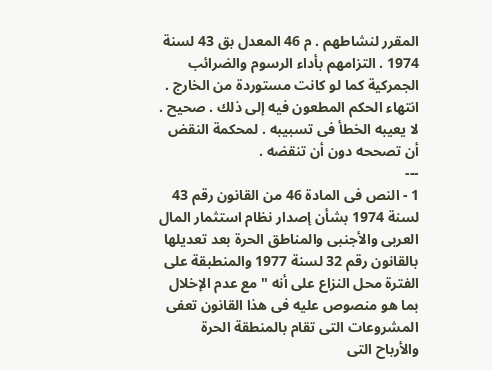المقرر لنشاطهم . م 46 المعدل بق 43 لسنة 1974 . التزامهم بأداء الرسوم والضرائب الجمركية كما لو كانت مستوردة من الخارج . انتهاء الحكم المطعون فيه إلى ذلك . صحيح . لا يعيبه الخطأ فى تسبيبه . لمحكمة النقض أن تصححه دون أن تنقضه .
---
1 - النص فى المادة 46 من القانون رقم 43 لسنة 1974 بشأن إصدار نظام استثمار المال العربى والأجنبى والمناطق الحرة بعد تعديلها بالقانون رقم 32 لسنة 1977 والمنطبقة على الفترة محل النزاع على أنه " مع عدم الإخلال بما هو منصوص عليه فى هذا القانون تعفى المشروعات التى تقام بالمنطقة الحرة والأرباح التى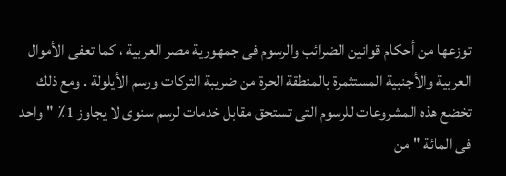توزعها من أحكام قوانين الضرائب والرسوم فى جمهورية مصر العربية ، كما تعفى الأموال العربية والأجنبية المستثمرة بالمنطقة الحرة من ضريبة التركات ورسم الأيلولة . ومع ذلك تخضع هذه المشروعات للرسوم التى تستحق مقابل خدمات لرسم سنوى لا يجاوز 1٪ " واحد فى المائة " من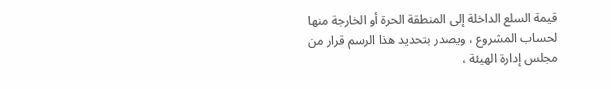قيمة السلع الداخلة إلى المنطقة الحرة أو الخارجة منها لحساب المشروع ، ويصدر بتحديد هذا الرسم قرار من مجلس إدارة الهيئة ،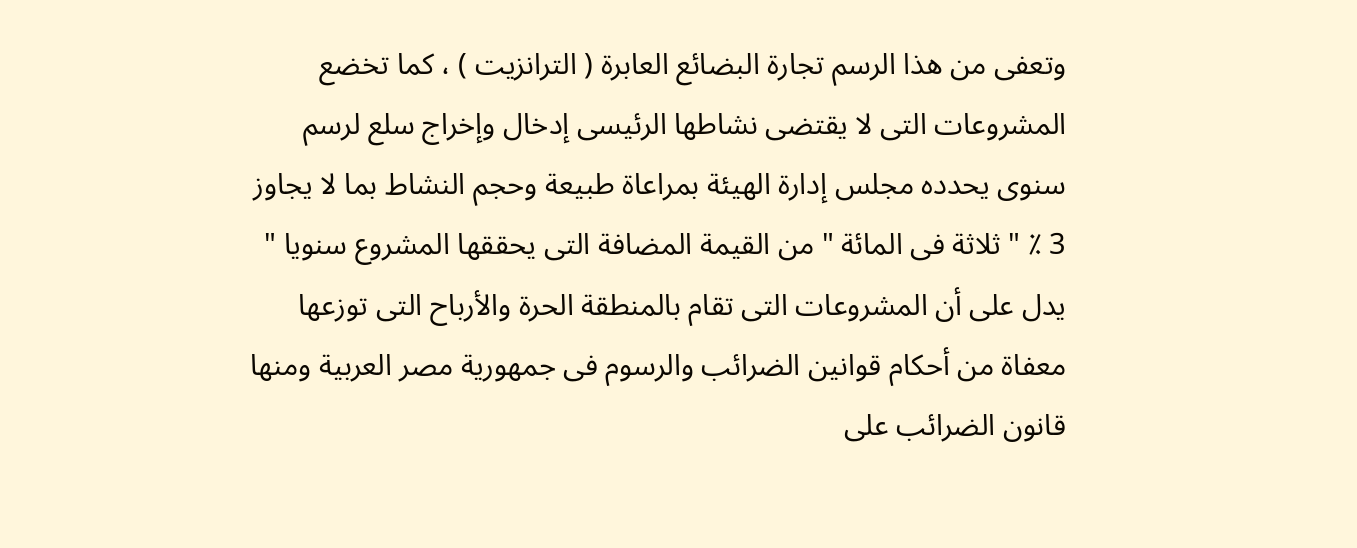وتعفى من هذا الرسم تجارة البضائع العابرة ( الترانزيت ) ، كما تخضع المشروعات التى لا يقتضى نشاطها الرئيسى إدخال وإخراج سلع لرسم سنوى يحدده مجلس إدارة الهيئة بمراعاة طبيعة وحجم النشاط بما لا يجاوز 3 ٪ " ثلاثة فى المائة " من القيمة المضافة التى يحققها المشروع سنويا " يدل على أن المشروعات التى تقام بالمنطقة الحرة والأرباح التى توزعها معفاة من أحكام قوانين الضرائب والرسوم فى جمهورية مصر العربية ومنها قانون الضرائب على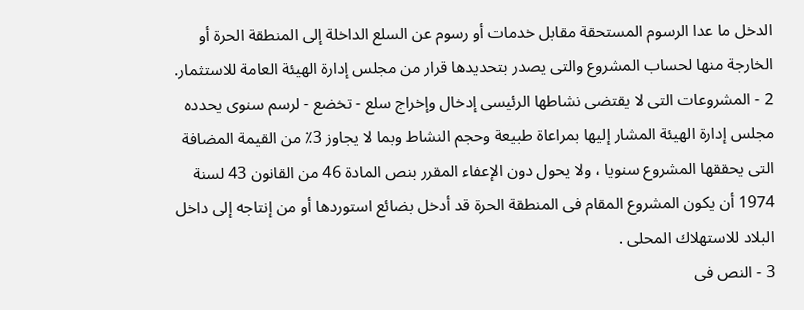الدخل ما عدا الرسوم المستحقة مقابل خدمات أو رسوم عن السلع الداخلة إلى المنطقة الحرة أو الخارجة منها لحساب المشروع والتى يصدر بتحديدها قرار من مجلس إدارة الهيئة العامة للاستثمار.
2 - المشروعات التى لا يقتضى نشاطها الرئيسى إدخال وإخراج سلع - تخضع - لرسم سنوى يحدده مجلس إدارة الهيئة المشار إليها بمراعاة طبيعة وحجم النشاط وبما لا يجاوز 3٪ من القيمة المضافة التى يحققها المشروع سنويا ، ولا يحول دون الإعفاء المقرر بنص المادة 46 من القانون 43 لسنة 1974 أن يكون المشروع المقام فى المنطقة الحرة قد أدخل بضائع استوردها أو من إنتاجه إلى داخل البلاد للاستهلاك المحلى .
3 - النص فى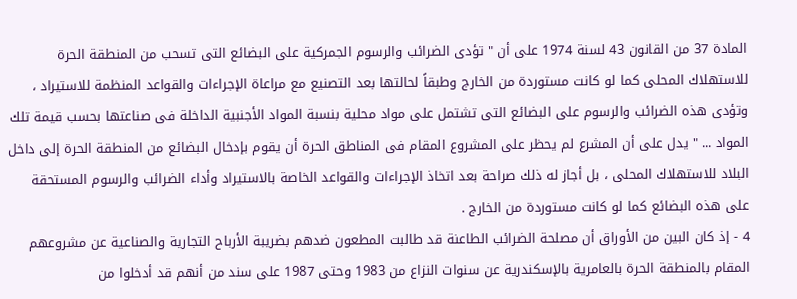المادة 37 من القانون 43 لسنة 1974 على أن " تؤدى الضرائب والرسوم الجمركية على البضائع التى تسحب من المنطقة الحرة للاستهلاك المحلى كما لو كانت مستوردة من الخارج وطبقاً لحالتها بعد التصنيع مع مراعاة الإجراءات والقواعد المنظمة للاستيراد ، وتؤدى هذه الضرائب والرسوم على البضائع التى تشتمل على مواد محلية بنسبة المواد الأجنبية الداخلة فى صناعتها بحسب قيمة تلك المواد ... " يدل على أن المشرع لم يحظر على المشروع المقام فى المناطق الحرة أن يقوم بإدخال البضائع من المنطقة الحرة إلى داخل البلاد للاستهلاك المحلى ، بل أجاز له ذلك صراحة بعد اتخاذ الإجراءات والقواعد الخاصة بالاستيراد وأداء الضرائب والرسوم المستحقة على هذه البضائع كما لو كانت مستوردة من الخارج .
4 - إذ كان البين من الأوراق أن مصلحة الضرائب الطاعنة قد طالبت المطعون ضدهم بضريبة الأرباح التجارية والصناعية عن مشروعهم المقام بالمنطقة الحرة بالعامرية بالإسكندرية عن سنوات النزاع من 1983 وحتى 1987 على سند من أنهم قد أدخلوا من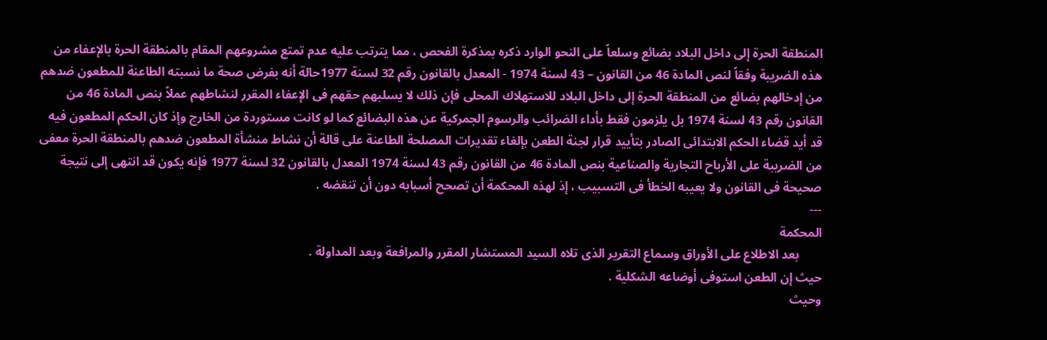المنطقة الحرة إلى داخل البلاد بضائع وسلعاً على النحو الوارد ذكره بمذكرة الفحص ، مما يترتب عليه عدم تمتع مشروعهم المقام بالمنطقة الحرة بالإعفاء من هذه الضريبة وفقاً لنص المادة 46 من القانون – 43 لسنة 1974 - المعدل بالقانون رقم 32 لسنة 1977حالة أنه بفرض صحة ما نسبته الطاعنة للمطعون ضدهم من إدخالهم بضائع من المنطقة الحرة إلى داخل البلاد للاستهلاك المحلى فإن ذلك لا يسلبهم حقهم فى الإعفاء المقرر لنشاطهم عملاً بنص المادة 46 من القانون رقم 43 لسنة 1974 بل يلزمون فقط بأداء الضرائب والرسوم الجمركية عن هذه البضائع كما لو كانت مستوردة من الخارج وإذ كان الحكم المطعون فيه قد أيد قضاء الحكم الابتدائى الصادر بتأييد قرار لجنة الطعن بإلغاء تقديرات المصلحة الطاعنة على قالة أن نشاط منشأة المطعون ضدهم بالمنطقة الحرة معفى من الضريبة على الأرباح التجارية والصناعية بنص المادة 46 من القانون رقم 43 لسنة 1974 المعدل بالقانون 32 لسنة 1977 فإنه يكون قد انتهى إلى نتيجة صحيحة فى القانون ولا يعيبه الخطأ فى التسبيب ، إذ لهذه المحكمة أن تصحح أسبابه دون أن تنقضه .
---
المحكمة
       بعد الاطلاع على الأوراق وسماع التقرير الذى تلاه السيد المستشار المقرر والمرافعة وبعد المداولة .
حيث إن الطعن استوفى أوضاعه الشكلية .
وحيث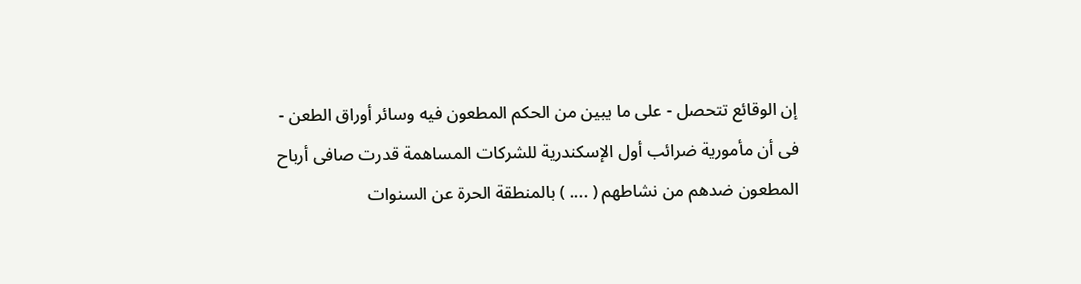إن الوقائع تتحصل - على ما يبين من الحكم المطعون فيه وسائر أوراق الطعن - فى أن مأمورية ضرائب أول الإسكندرية للشركات المساهمة قدرت صافى أرباح المطعون ضدهم من نشاطهم ( .... ) بالمنطقة الحرة عن السنوات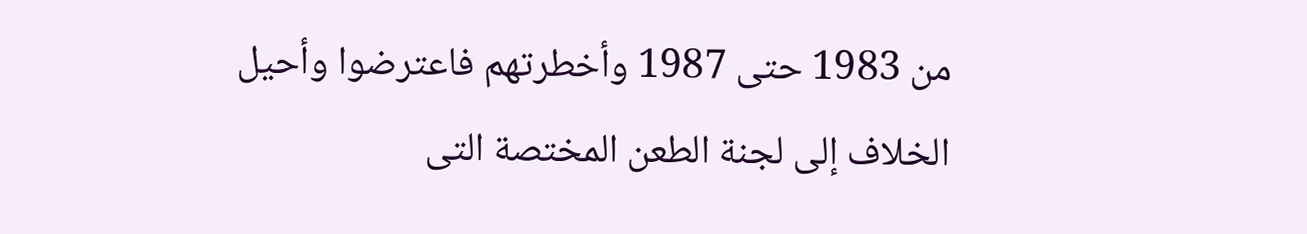من 1983 حتى 1987 وأخطرتهم فاعترضوا وأحيل الخلاف إلى لجنة الطعن المختصة التى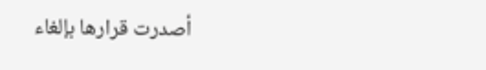أصدرت قرارها بإلغاء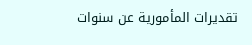تقديرات المأمورية عن سنوات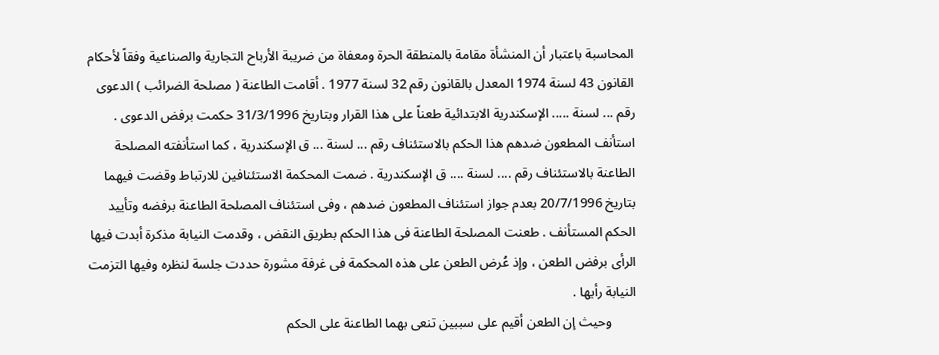المحاسبة باعتبار أن المنشأة مقامة بالمنطقة الحرة ومعفاة من ضريبة الأرباح التجارية والصناعية وفقاً لأحكام القانون 43 لسنة 1974 المعدل بالقانون رقم 32 لسنة 1977 . أقامت الطاعنة ( مصلحة الضرائب ) الدعوى رقم ... لسنة ..... الإسكندرية الابتدائية طعناً على هذا القرار وبتاريخ 31/3/1996 حكمت برفض الدعوى . استأنف المطعون ضدهم هذا الحكم بالاستئناف رقم ... لسنة ... ق الإسكندرية ، كما استأنفته المصلحة الطاعنة بالاستئناف رقم .... لسنة .... ق الإسكندرية . ضمت المحكمة الاستئنافين للارتباط وقضت فيهما بتاريخ 20/7/1996 بعدم جواز استئناف المطعون ضدهم ، وفى استئناف المصلحة الطاعنة برفضه وتأييد الحكم المستأنف . طعنت المصلحة الطاعنة فى هذا الحكم بطريق النقض ، وقدمت النيابة مذكرة أبدت فيها الرأى برفض الطعن ، وإذ عُرض الطعن على هذه المحكمة فى غرفة مشورة حددت جلسة لنظره وفيها التزمت النيابة رأيها .
       وحيث إن الطعن أقيم على سببين تنعى بهما الطاعنة على الحكم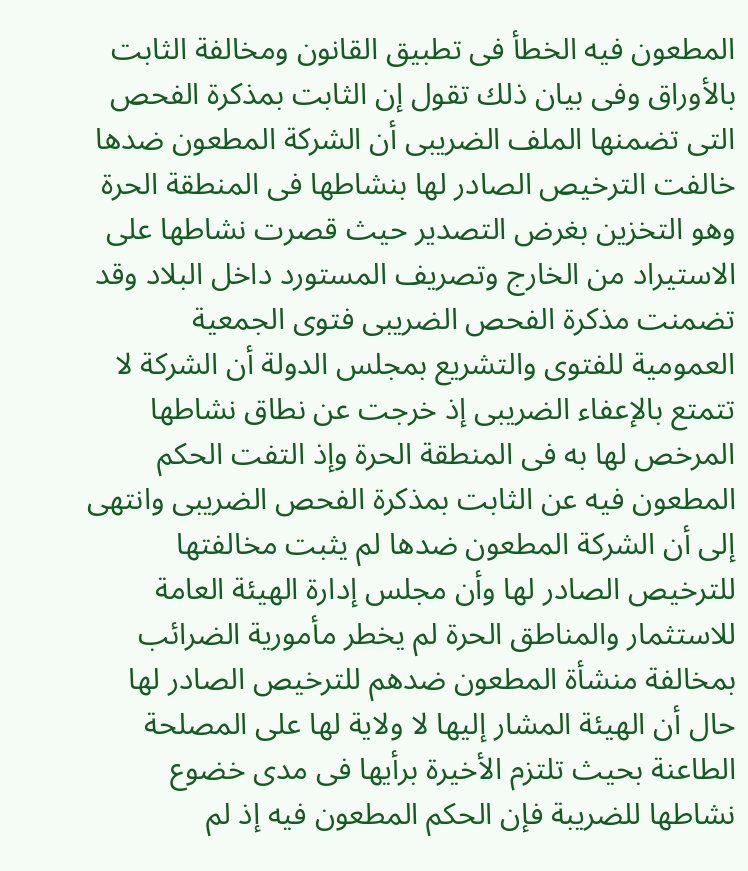المطعون فيه الخطأ فى تطبيق القانون ومخالفة الثابت بالأوراق وفى بيان ذلك تقول إن الثابت بمذكرة الفحص التى تضمنها الملف الضريبى أن الشركة المطعون ضدها خالفت الترخيص الصادر لها بنشاطها فى المنطقة الحرة وهو التخزين بغرض التصدير حيث قصرت نشاطها على الاستيراد من الخارج وتصريف المستورد داخل البلاد وقد تضمنت مذكرة الفحص الضريبى فتوى الجمعية العمومية للفتوى والتشريع بمجلس الدولة أن الشركة لا تتمتع بالإعفاء الضريبى إذ خرجت عن نطاق نشاطها المرخص لها به فى المنطقة الحرة وإذ التفت الحكم المطعون فيه عن الثابت بمذكرة الفحص الضريبى وانتهى إلى أن الشركة المطعون ضدها لم يثبت مخالفتها للترخيص الصادر لها وأن مجلس إدارة الهيئة العامة للاستثمار والمناطق الحرة لم يخطر مأمورية الضرائب بمخالفة منشأة المطعون ضدهم للترخيص الصادر لها  حال أن الهيئة المشار إليها لا ولاية لها على المصلحة الطاعنة بحيث تلتزم الأخيرة برأيها فى مدى خضوع نشاطها للضريبة فإن الحكم المطعون فيه إذ لم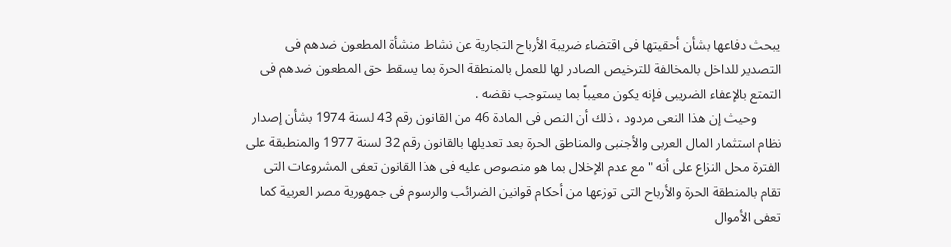يبحث دفاعها بشأن أحقيتها فى اقتضاء ضريبة الأرباح التجارية عن نشاط منشأة المطعون ضدهم فى التصدير للداخل بالمخالفة للترخيص الصادر لها للعمل بالمنطقة الحرة بما يسقط حق المطعون ضدهم فى التمتع بالإعفاء الضريبى فإنه يكون معيباً بما يستوجب نقضه .
       وحيث إن هذا النعى مردود ، ذلك أن النص فى المادة 46 من القانون رقم 43 لسنة 1974 بشأن إصدار نظام استثمار المال العربى والأجنبى والمناطق الحرة بعد تعديلها بالقانون رقم 32 لسنة 1977 والمنطبقة على الفترة محل النزاع على أنه " مع عدم الإخلال بما هو منصوص عليه فى هذا القانون تعفى المشروعات التى تقام بالمنطقة الحرة والأرباح التى توزعها من أحكام قوانين الضرائب والرسوم فى جمهورية مصر العربية كما تعفى الأموال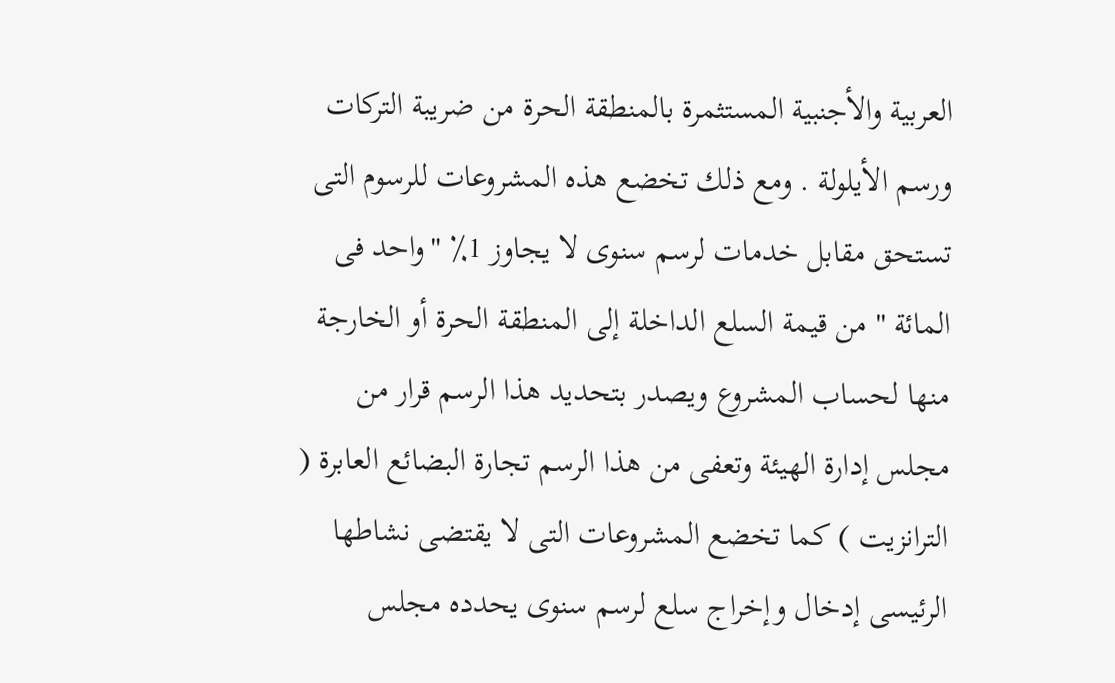العربية والأجنبية المستثمرة بالمنطقة الحرة من ضريبة التركات ورسم الأيلولة . ومع ذلك تخضع هذه المشروعات للرسوم التى تستحق مقابل خدمات لرسم سنوى لا يجاوز 1٪ "واحد فى المائة " من قيمة السلع الداخلة إلى المنطقة الحرة أو الخارجة منها لحساب المشروع ويصدر بتحديد هذا الرسم قرار من مجلس إدارة الهيئة وتعفى من هذا الرسم تجارة البضائع العابرة ( الترانزيت ) كما تخضع المشروعات التى لا يقتضى نشاطها الرئيسى إدخال وإخراج سلع لرسم سنوى يحدده مجلس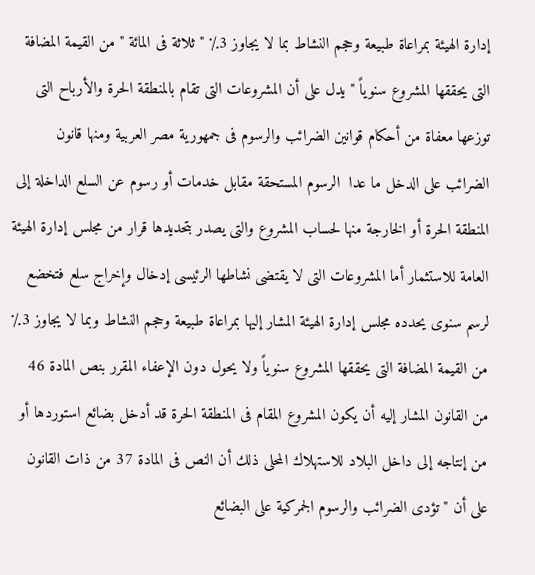إدارة الهيئة بمراعاة طبيعة وحجم النشاط بما لا يجاوز 3٪ " ثلاثة فى المائة " من القيمة المضافة التى يحققها المشروع سنوياً " يدل على أن المشروعات التى تقام بالمنطقة الحرة والأرباح التى توزعها معفاة من أحكام قوانين الضرائب والرسوم فى جمهورية مصر العربية ومنها قانون الضرائب على الدخل ما عدا  الرسوم المستحقة مقابل خدمات أو رسوم عن السلع الداخلة إلى المنطقة الحرة أو الخارجة منها لحساب المشروع والتى يصدر بتحديدها قرار من مجلس إدارة الهيئة العامة للاستثمار أما المشروعات التى لا يقتضى نشاطها الرئيسى إدخال وإخراج سلع فتخضع لرسم سنوى يحدده مجلس إدارة الهيئة المشار إليها بمراعاة طبيعة وحجم النشاط وبما لا يجاوز 3٪ من القيمة المضافة التى يحققها المشروع سنوياً ولا يحول دون الإعفاء المقرر بنص المادة 46 من القانون المشار إليه أن يكون المشروع المقام فى المنطقة الحرة قد أدخل بضائع استوردها أو من إنتاجه إلى داخل البلاد للاستهلاك المحلى ذلك أن النص فى المادة 37 من ذات القانون على أن " تؤدى الضرائب والرسوم الجمركية على البضائع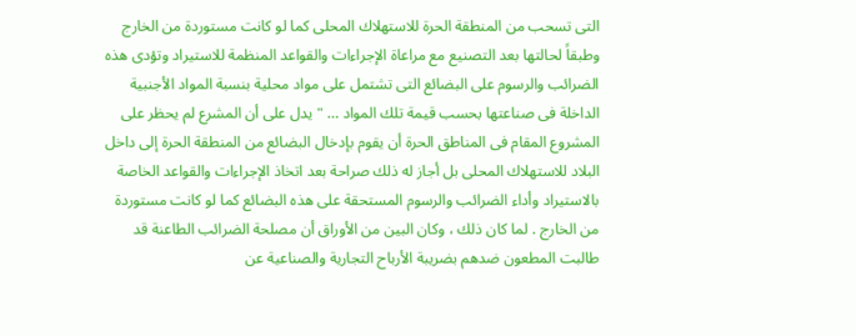التى تسحب من المنطقة الحرة للاستهلاك المحلى كما لو كانت مستوردة من الخارج وطبقاً لحالتها بعد التصنيع مع مراعاة الإجراءات والقواعد المنظمة للاستيراد وتؤدى هذه الضرائب والرسوم على البضائع التى تشتمل على مواد محلية بنسبة المواد الأجنبية الداخلة فى صناعتها بحسب قيمة تلك المواد ... " يدل على أن المشرع لم يحظر على المشروع المقام فى المناطق الحرة أن يقوم بإدخال البضائع من المنطقة الحرة إلى داخل البلاد للاستهلاك المحلى بل أجاز له ذلك صراحة بعد اتخاذ الإجراءات والقواعد الخاصة بالاستيراد وأداء الضرائب والرسوم المستحقة على هذه البضائع كما لو كانت مستوردة من الخارج . لما كان ذلك ، وكان البين من الأوراق أن مصلحة الضرائب الطاعنة قد طالبت المطعون ضدهم بضريبة الأرباح التجارية والصناعية عن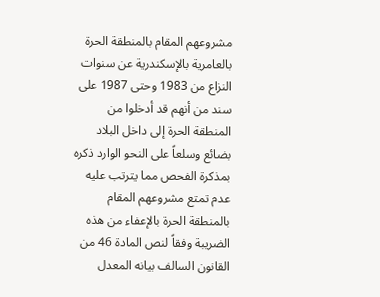مشروعهم المقام بالمنطقة الحرة بالعامرية بالإسكندرية عن سنوات النزاع من 1983 وحتى 1987 على سند من أنهم قد أدخلوا من المنطقة الحرة إلى داخل البلاد بضائع وسلعاً على النحو الوارد ذكره بمذكرة الفحص مما يترتب عليه عدم تمتع مشروعهم المقام بالمنطقة الحرة بالإعفاء من هذه الضريبة وفقاً لنص المادة 46 من القانون السالف بيانه المعدل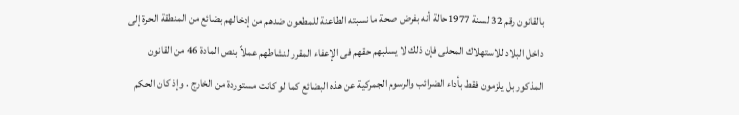بالقانون رقم 32 لسنة 1977حالة أنه بفرض صحة ما نسبته الطاعنة للمطعون ضدهم من إدخالهم بضائع من المنطقة الحرة إلى داخل البلاد للاستهلاك المحلى فإن ذلك لا يسلبهم حقهم فى الإعفاء المقرر لنشاطهم عملاً بنص المادة 46 من القانون المذكور بل يلزمون فقط بأداء الضرائب والرسوم الجمركية عن هذه البضائع كما لو كانت مستوردة من الخارج . وإذ كان الحكم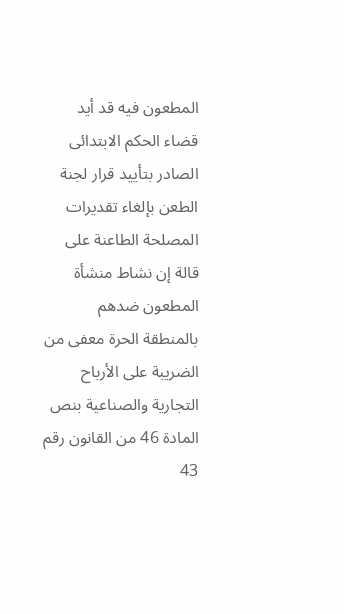المطعون فيه قد أيد قضاء الحكم الابتدائى الصادر بتأييد قرار لجنة الطعن بإلغاء تقديرات المصلحة الطاعنة على قالة إن نشاط منشأة المطعون ضدهم بالمنطقة الحرة معفى من الضريبة على الأرباح التجارية والصناعية بنص المادة 46 من القانون رقم 43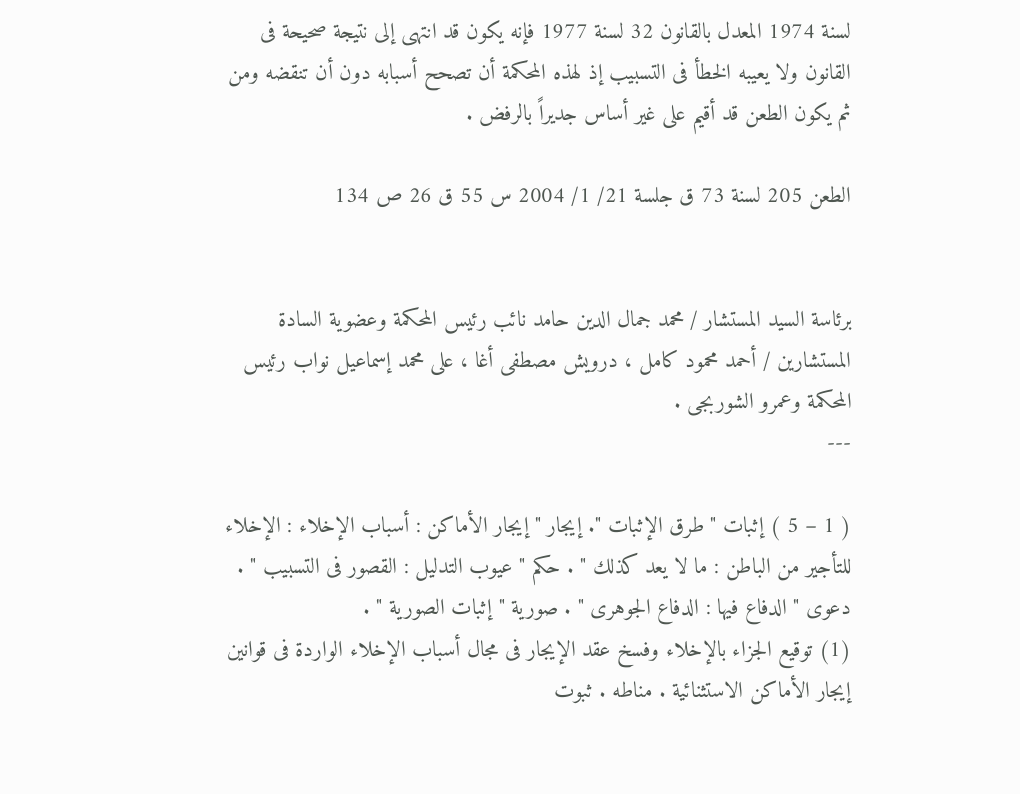لسنة 1974 المعدل بالقانون 32 لسنة 1977 فإنه يكون قد انتهى إلى نتيجة صحيحة فى القانون ولا يعيبه الخطأ فى التسبيب إذ لهذه المحكمة أن تصحح أسبابه دون أن تنقضه ومن ثم يكون الطعن قد أقيم على غير أساس جديراً بالرفض .

الطعن 205 لسنة 73 ق جلسة 21/ 1/ 2004 س 55 ق 26 ص 134


برئاسة السيد المستشار / محمد جمال الدين حامد نائب رئيس المحكمة وعضوية السادة المستشارين / أحمد محمود كامل ، درويش مصطفى أغا ، على محمد إسماعيل نواب رئيس المحكمة وعمرو الشوربجى .
---

( 1 – 5 ) إثبات " طرق الإثبات ". إيجار " إيجار الأماكن : أسباب الإخلاء : الإخلاء للتأجير من الباطن : ما لا يعد كذلك " . حكم " عيوب التدليل : القصور فى التسبيب " . دعوى " الدفاع فيها : الدفاع الجوهرى " . صورية " إثبات الصورية " .
(1) توقيع الجزاء بالإخلاء وفسخ عقد الإيجار فى مجال أسباب الإخلاء الواردة فى قوانين إيجار الأماكن الاستثنائية . مناطه . ثبوت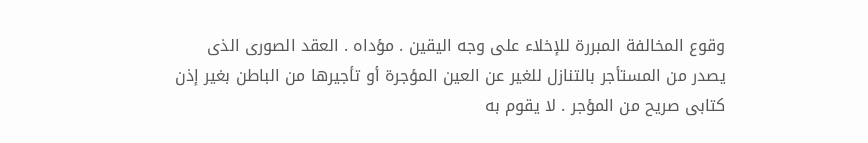وقوع المخالفة المبررة للإخلاء على وجه اليقين . مؤداه . العقد الصورى الذى يصدر من المستأجر بالتنازل للغير عن العين المؤجرة أو تأجيرها من الباطن بغير إذن كتابى صريح من المؤجر . لا يقوم به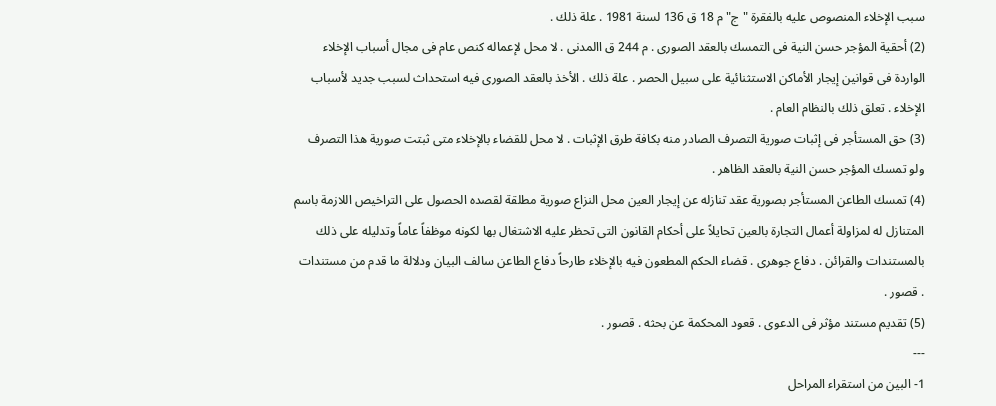سبب الإخلاء المنصوص عليه بالفقرة "ج" م 18 ق 136 لسنة 1981 . علة ذلك .
(2) أحقية المؤجر حسن النية فى التمسك بالعقد الصورى . م 244 ق االمدنى . لا محل لإعماله كنص عام فى مجال أسباب الإخلاء الواردة فى قوانين إيجار الأماكن الاستثنائية على سبيل الحصر . علة ذلك . الأخذ بالعقد الصورى فيه استحداث لسبب جديد لأسباب الإخلاء . تعلق ذلك بالنظام العام .
(3) حق المستأجر فى إثبات صورية التصرف الصادر منه بكافة طرق الإثبات . لا محل للقضاء بالإخلاء متى ثبتت صورية هذا التصرف ولو تمسك المؤجر حسن النية بالعقد الظاهر .
(4) تمسك الطاعن المستأجر بصورية عقد تنازله عن إيجار العين محل النزاع صورية مطلقة لقصده الحصول على التراخيص اللازمة باسم المتنازل له لمزاولة أعمال التجارة بالعين تحايلاً على أحكام القانون التى تحظر عليه الاشتغال بها لكونه موظفاً عاماً وتدليله على ذلك بالمستندات والقرائن . دفاع جوهرى . قضاء الحكم المطعون فيه بالإخلاء طارحاً دفاع الطاعن سالف البيان ودلالة ما قدم من مستندات . قصور .
(5) تقديم مستند مؤثر فى الدعوى . قعود المحكمة عن بحثه . قصور .
---
1- البين من استقراء المراحل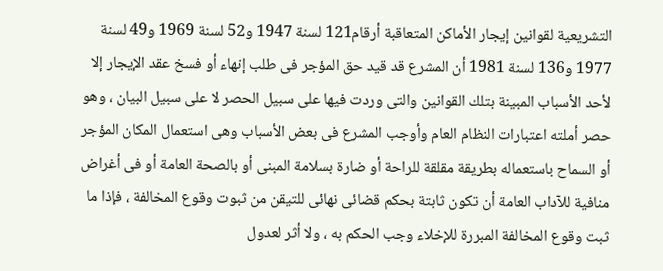التشريعية لقوانين إيجار الأماكن المتعاقبة أرقام121 لسنة 1947 و52 لسنة 1969 و49 لسنة 1977 و136 لسنة 1981 أن المشرع قد قيد حق المؤجر فى طلب إنهاء أو فسخ عقد الإيجار إلا لأحد الأسباب المبينة بتلك القوانين والتى وردت فيها على سبيل الحصر لا على سبيل البيان ، وهو حصر أملته اعتبارات النظام العام وأوجب المشرع فى بعض الأسباب وهى استعمال المكان المؤجر أو السماح باستعماله بطريقة مقلقة للراحة أو ضارة بسلامة المبنى أو بالصحة العامة أو فى أغراض منافية للآداب العامة أن تكون ثابتة بحكم قضائى نهائى للتيقن من ثبوت وقوع المخالفة ، فإذا ما ثبت وقوع المخالفة المبررة للإخلاء وجب الحكم به ، ولا أثر لعدول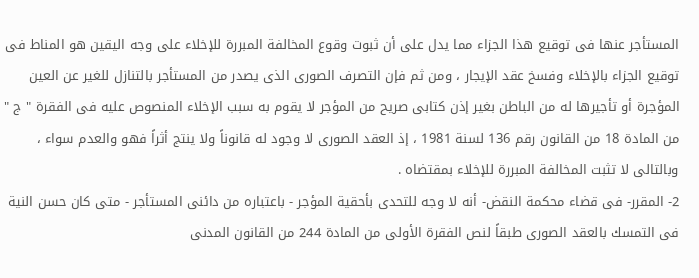المستأجر عنها فى توقيع هذا الجزاء مما يدل على أن ثبوت وقوع المخالفة المبررة للإخلاء على وجه اليقين هو المناط فى توقيع الجزاء بالإخلاء وفسخ عقد الإيجار ، ومن ثم فإن التصرف الصورى الذى يصدر من المستأجر بالتنازل للغير عن العين المؤجرة أو تأجيرها له من الباطن بغير إذن كتابى صريح من المؤجر لا يقوم به سبب الإخلاء المنصوص عليه فى الفقرة " ج " من المادة 18 من القانون رقم 136 لسنة 1981 ، إذ العقد الصورى لا وجود له قانوناً ولا ينتج أثراً فهو والعدم سواء ، وبالتالى لا تثبت المخالفة المبررة للإخلاء بمقتضاه .
2- المقرر- فى قضاء محكمة النقض- أنه لا وجه للتحدى بأحقية المؤجر - باعتباره من دائنى المستأجر - متى كان حسن النية فى التمسك بالعقد الصورى طبقاً لنص الفقرة الأولى من المادة 244 من القانون المدنى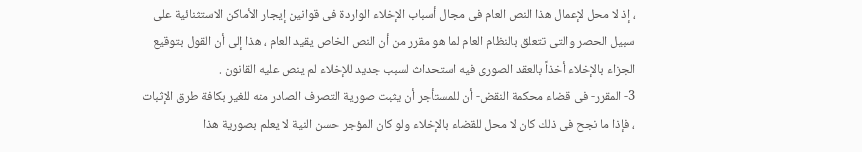، إذ لا محل لإعمال هذا النص العام فى مجال أسباب الإخلاء الواردة فى قوانين إيجار الأماكن الاستثنائية على سبيل الحصر والتى تتعلق بالنظام العام لما هو مقرر من أن النص الخاص يقيد العام ، هذا إلى أن القول بتوقيع الجزاء بالإخلاء أخذاً بالعقد الصورى فيه استحداث لسبب جديد للإخلاء لم ينص عليه القانون .
3- المقرر- فى قضاء محكمة النقض- أن للمستأجر أن يثبت صورية التصرف الصادر منه للغير بكافة طرق الإثبات ، فإذا ما نجح فى ذلك كان لا محل للقضاء بالإخلاء ولو كان المؤجر حسن النية لا يعلم بصورية هذا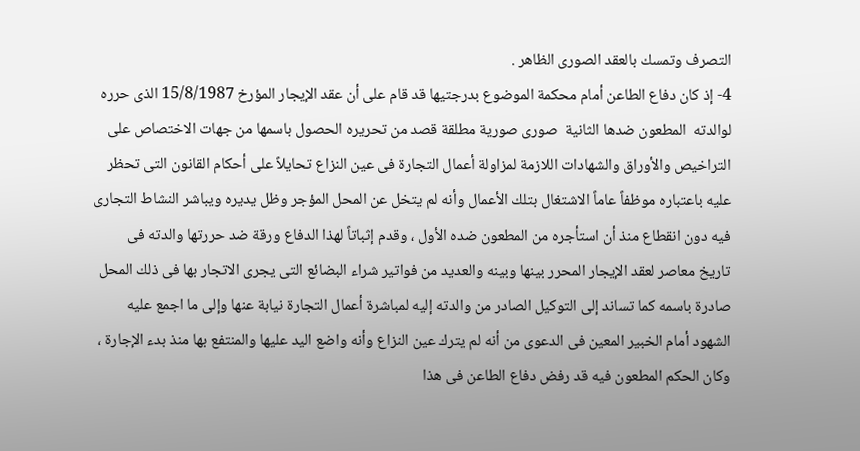التصرف وتمسك بالعقد الصورى الظاهر .
4- إذ كان دفاع الطاعن أمام محكمة الموضوع بدرجتيها قد قام على أن عقد الإيجار المؤرخ 15/8/1987 الذى حرره لوالدته  المطعون ضدها الثانية  صورى صورية مطلقة قصد من تحريره الحصول باسمها من جهات الاختصاص على التراخيص والأوراق والشهادات اللازمة لمزاولة أعمال التجارة فى عين النزاع تحايلاً على أحكام القانون التى تحظر عليه باعتباره موظفاً عاماً الاشتغال بتلك الأعمال وأنه لم يتخل عن المحل المؤجر وظل يديره ويباشر النشاط التجارى فيه دون انقطاع منذ أن استأجره من المطعون ضده الأول ، وقدم إثباتاً لهذا الدفاع ورقة ضد حررتها والدته فى تاريخ معاصر لعقد الإيجار المحرر بينها وبينه والعديد من فواتير شراء البضائع التى يجرى الاتجار بها فى ذلك المحل صادرة باسمه كما تساند إلى التوكيل الصادر من والدته إليه لمباشرة أعمال التجارة نيابة عنها وإلى ما اجمع عليه الشهود أمام الخبير المعين فى الدعوى من أنه لم يترك عين النزاع وأنه واضع اليد عليها والمنتفع بها منذ بدء الإجارة ، وكان الحكم المطعون فيه قد رفض دفاع الطاعن فى هذا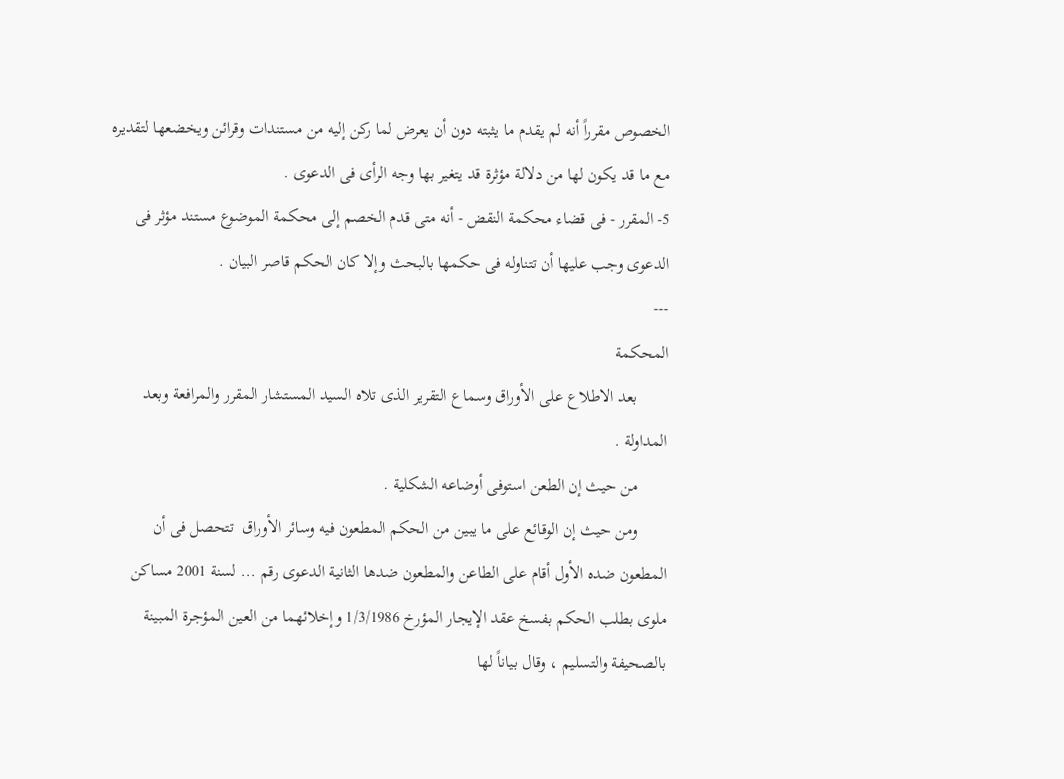الخصوص مقرراً أنه لم يقدم ما يثبته دون أن يعرض لما ركن إليه من مستندات وقرائن ويخضعها لتقديره مع ما قد يكون لها من دلالة مؤثرة قد يتغير بها وجه الرأى فى الدعوى .
5- المقرر - فى قضاء محكمة النقض - أنه متى قدم الخصم إلى محكمة الموضوع مستند مؤثر فى الدعوى وجب عليها أن تتناوله فى حكمها بالبحث وإلا كان الحكم قاصر البيان .
---
المحكمة
       بعد الاطلاع على الأوراق وسماع التقرير الذى تلاه السيد المستشار المقرر والمرافعة وبعد المداولة .
       من حيث إن الطعن استوفى أوضاعه الشكلية .
       ومن حيث إن الوقائع على ما يبين من الحكم المطعون فيه وسائر الأوراق  تتحصل فى أن المطعون ضده الأول أقام على الطاعن والمطعون ضدها الثانية الدعوى رقم ... لسنة 2001 مساكن ملوى بطلب الحكم بفسخ عقد الإيجار المؤرخ 1/3/1986 وإخلائهما من العين المؤجرة المبينة بالصحيفة والتسليم ، وقال بياناً لها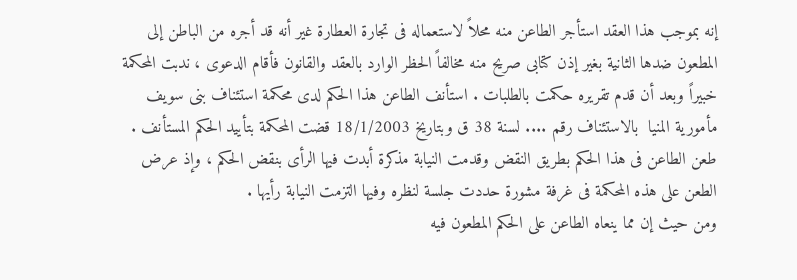إنه بموجب هذا العقد استأجر الطاعن منه محلاً لاستعماله فى تجارة العطارة غير أنه قد أجره من الباطن إلى المطعون ضدها الثانية بغير إذن كتابى صريح منه مخالفاً الحظر الوارد بالعقد والقانون فأقام الدعوى ، ندبت المحكمة خبيراً وبعد أن قدم تقريره حكمت بالطلبات . استأنف الطاعن هذا الحكم لدى محكمة استئناف بنى سويف  مأمورية المنيا  بالاستئناف رقم .... لسنة 38 ق وبتاريخ 18/1/2003 قضت المحكمة بتأييد الحكم المستأنف . طعن الطاعن فى هذا الحكم بطريق النقض وقدمت النيابة مذكرة أبدت فيها الرأى بنقض الحكم ، وإذ عرض الطعن على هذه المحكمة فى غرفة مشورة حددت جلسة لنظره وفيها التزمت النيابة رأيها .
ومن حيث إن مما ينعاه الطاعن على الحكم المطعون فيه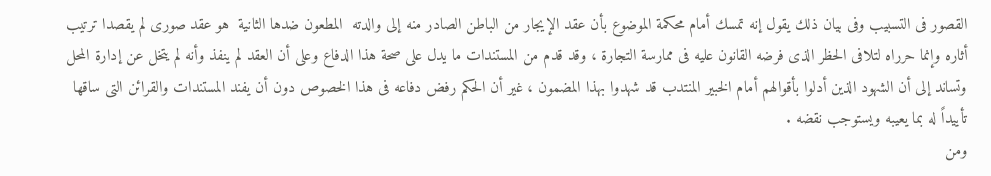القصور فى التسبيب وفى بيان ذلك يقول إنه تمسك أمام محكمة الموضوع بأن عقد الإيجار من الباطن الصادر منه إلى والدته  المطعون ضدها الثانية  هو عقد صورى لم يقصدا ترتيب أثاره وإنما حرراه لتلافى الحظر الذى فرضه القانون عليه فى ممارسة التجارة ، وقد قدم من المستندات ما يدل على صحة هذا الدفاع وعلى أن العقد لم ينفذ وأنه لم يتخل عن إدارة المحل وتساند إلى أن الشهود الذين أدلوا بأقوالهم أمام الخبير المنتدب قد شهدوا بهذا المضمون ، غير أن الحكم رفض دفاعه فى هذا الخصوص دون أن يفند المستندات والقرائن التى ساقها تأييداً له بما يعيبه ويستوجب نقضه .
ومن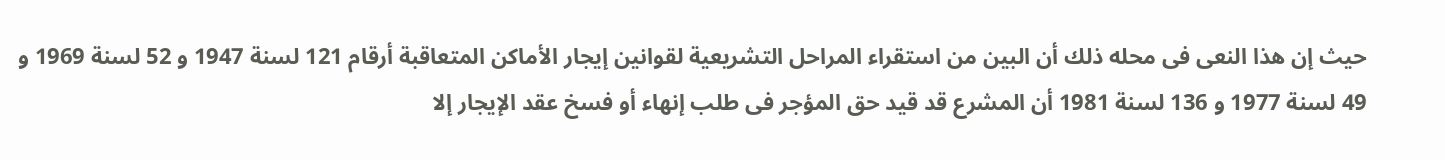حيث إن هذا النعى فى محله ذلك أن البين من استقراء المراحل التشريعية لقوانين إيجار الأماكن المتعاقبة أرقام 121 لسنة 1947 و 52 لسنة 1969 و 49 لسنة 1977 و 136 لسنة 1981 أن المشرع قد قيد حق المؤجر فى طلب إنهاء أو فسخ عقد الإيجار إلا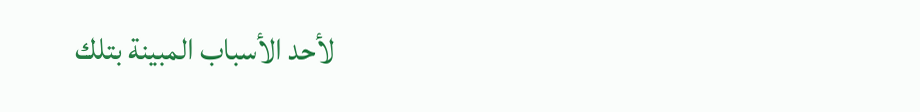لأحد الأسباب المبينة بتلك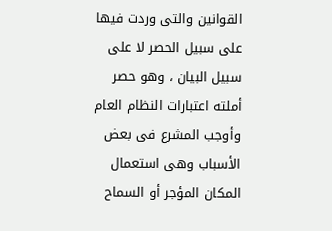القوانين والتى وردت فيها على سبيل الحصر لا على سبيل البيان ، وهو حصر أملته اعتبارات النظام العام وأوجب المشرع فى بعض الأسباب وهى استعمال المكان المؤجر أو السماح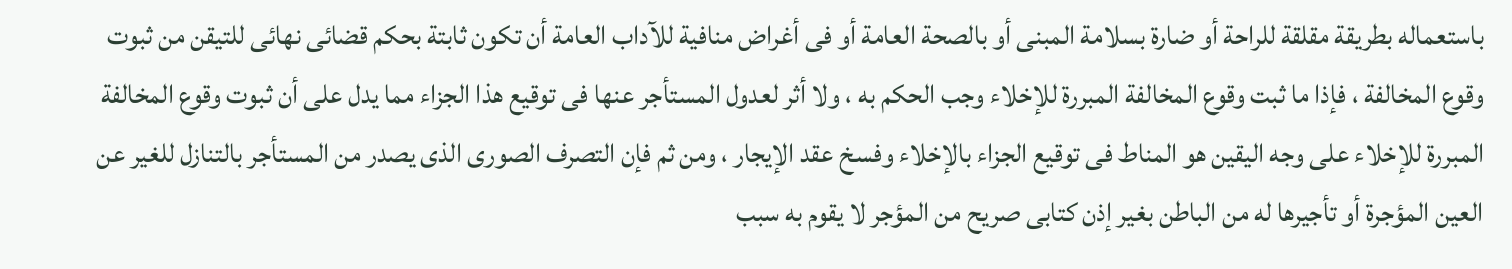باستعماله بطريقة مقلقة للراحة أو ضارة بسلامة المبنى أو بالصحة العامة أو فى أغراض منافية للآداب العامة أن تكون ثابتة بحكم قضائى نهائى للتيقن من ثبوت وقوع المخالفة ، فإذا ما ثبت وقوع المخالفة المبررة للإخلاء وجب الحكم به ، ولا أثر لعدول المستأجر عنها فى توقيع هذا الجزاء مما يدل على أن ثبوت وقوع المخالفة المبررة للإخلاء على وجه اليقين هو المناط فى توقيع الجزاء بالإخلاء وفسخ عقد الإيجار ، ومن ثم فإن التصرف الصورى الذى يصدر من المستأجر بالتنازل للغير عن العين المؤجرة أو تأجيرها له من الباطن بغير إذن كتابى صريح من المؤجر لا يقوم به سبب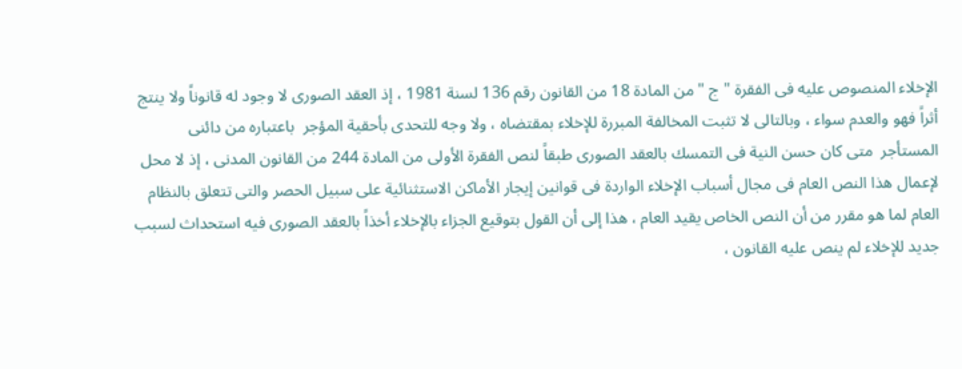الإخلاء المنصوص عليه فى الفقرة " ج " من المادة 18 من القانون رقم 136 لسنة 1981 ، إذ العقد الصورى لا وجود له قانوناً ولا ينتج أثراً فهو والعدم سواء ، وبالتالى لا تثبت المخالفة المبررة للإخلاء بمقتضاه ، ولا وجه للتحدى بأحقية المؤجر  باعتباره من دائنى المستأجر  متى كان حسن النية فى التمسك بالعقد الصورى طبقاً لنص الفقرة الأولى من المادة 244 من القانون المدنى ، إذ لا محل لإعمال هذا النص العام فى مجال أسباب الإخلاء الواردة فى قوانين إيجار الأماكن الاستثنائية على سبيل الحصر والتى تتعلق بالنظام العام لما هو مقرر من أن النص الخاص يقيد العام ، هذا إلى أن القول بتوقيع الجزاء بالإخلاء أخذاً بالعقد الصورى فيه استحداث لسبب جديد للإخلاء لم ينص عليه القانون ،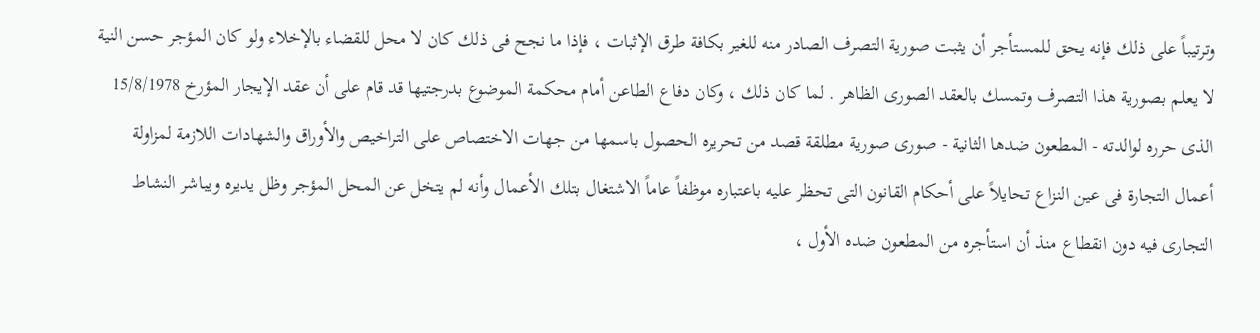وترتيباً على ذلك فإنه يحق للمستأجر أن يثبت صورية التصرف الصادر منه للغير بكافة طرق الإثبات ، فإذا ما نجح فى ذلك كان لا محل للقضاء بالإخلاء ولو كان المؤجر حسن النية لا يعلم بصورية هذا التصرف وتمسك بالعقد الصورى الظاهر . لما كان ذلك ، وكان دفاع الطاعن أمام محكمة الموضوع بدرجتيها قد قام على أن عقد الإيجار المؤرخ 15/8/1978 الذى حرره لوالدته - المطعون ضدها الثانية - صورى صورية مطلقة قصد من تحريره الحصول باسمها من جهات الاختصاص على التراخيص والأوراق والشهادات اللازمة لمزاولة أعمال التجارة فى عين النزاع تحايلاً على أحكام القانون التى تحظر عليه باعتباره موظفاً عاماً الاشتغال بتلك الأعمال وأنه لم يتخل عن المحل المؤجر وظل يديره ويباشر النشاط التجارى فيه دون انقطاع منذ أن استأجره من المطعون ضده الأول ،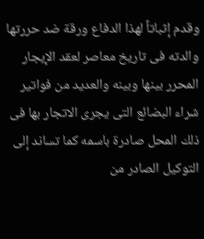وقدم إثباتاً لهذا الدفاع ورقة ضد حررتها والدته فى تاريخ معاصر لعقد الإيجار المحرر بينها وبينه والعديد من فواتير شراء البضائع التى يجرى الاتجار بها فى ذلك المحل صادرة باسمه كما تساند إلى التوكيل الصادر من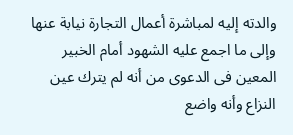والدته إليه لمباشرة أعمال التجارة نيابة عنها وإلى ما اجمع عليه الشهود أمام الخبير المعين فى الدعوى من أنه لم يترك عين النزاع وأنه واضع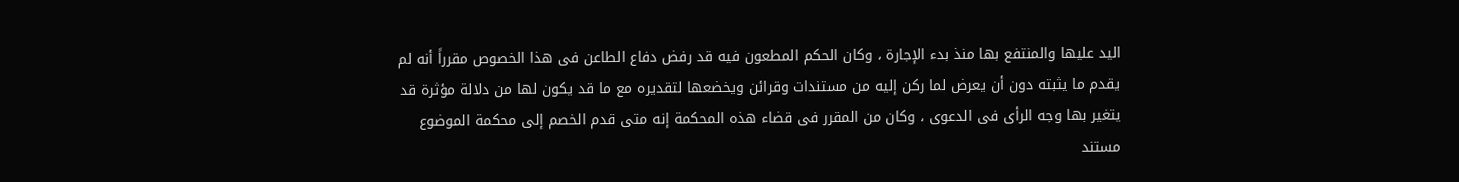اليد عليها والمنتفع بها منذ بدء الإجارة ، وكان الحكم المطعون فيه قد رفض دفاع الطاعن فى هذا الخصوص مقرراً أنه لم يقدم ما يثبته دون أن يعرض لما ركن إليه من مستندات وقرائن ويخضعها لتقديره مع ما قد يكون لها من دلالة مؤثرة قد يتغير بها وجه الرأى فى الدعوى ، وكان من المقرر فى قضاء هذه المحكمة إنه متى قدم الخصم إلى محكمة الموضوع مستند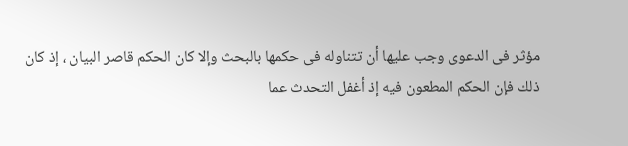مؤثر فى الدعوى وجب عليها أن تتناوله فى حكمها بالبحث وإلا كان الحكم قاصر البيان ، إذ كان ذلك فإن الحكم المطعون فيه إذ أغفل التحدث عما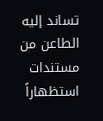تساند إليه الطاعن من مستندات استظهاراً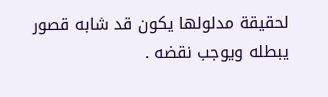لحقيقة مدلولها يكون قد شابه قصور يبطله ويوجب نقضه .